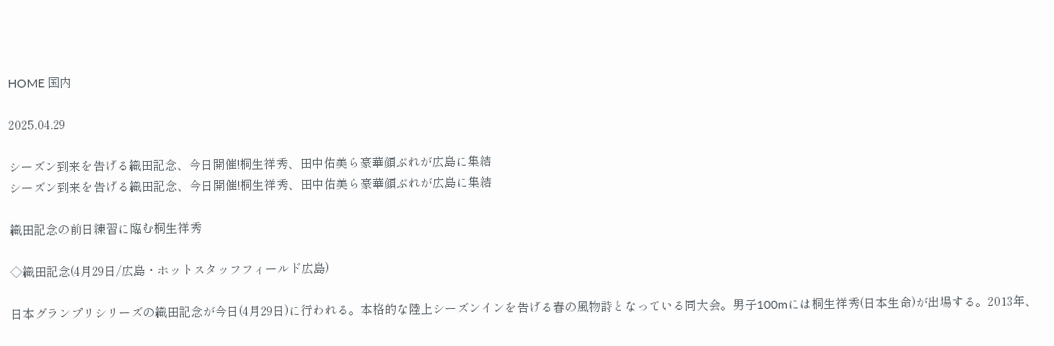HOME 国内

2025.04.29

シーズン到来を告げる織田記念、今日開催!桐生祥秀、田中佑美ら豪華顔ぶれが広島に集結
シーズン到来を告げる織田記念、今日開催!桐生祥秀、田中佑美ら豪華顔ぶれが広島に集結

織田記念の前日練習に臨む桐生祥秀

◇織田記念(4月29日/広島・ホットスタッフフィールド広島)

日本グランプリシリーズの織田記念が今日(4月29日)に行われる。本格的な陸上シーズンインを告げる春の風物詩となっている同大会。男子100mには桐生祥秀(日本生命)が出場する。2013年、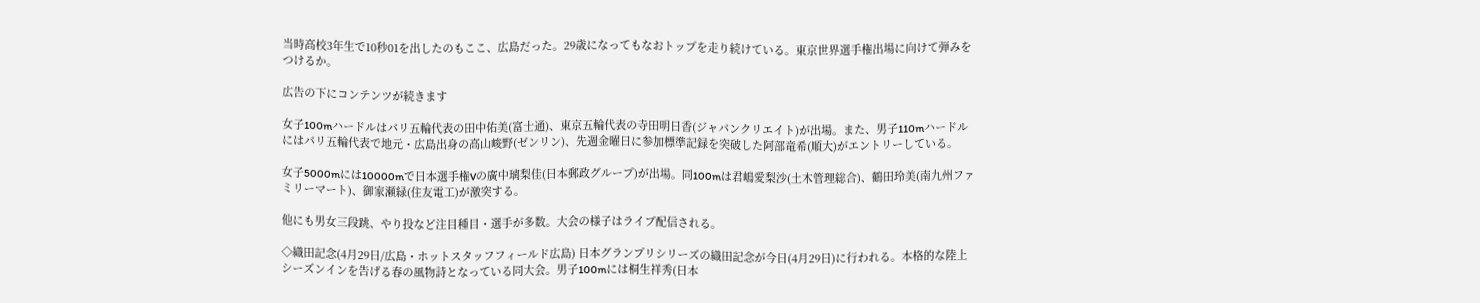当時高校3年生で10秒01を出したのもここ、広島だった。29歳になってもなおトップを走り続けている。東京世界選手権出場に向けて弾みをつけるか。

広告の下にコンテンツが続きます

女子100mハードルはパリ五輪代表の田中佑美(富士通)、東京五輪代表の寺田明日香(ジャパンクリエイト)が出場。また、男子110mハードルにはパリ五輪代表で地元・広島出身の高山峻野(ゼンリン)、先週金曜日に参加標準記録を突破した阿部竜希(順大)がエントリーしている。

女子5000mには10000mで日本選手権Vの廣中璃梨佳(日本郵政グループ)が出場。同100mは君嶋愛梨沙(土木管理総合)、鶴田玲美(南九州ファミリーマート)、御家瀬緑(住友電工)が激突する。

他にも男女三段跳、やり投など注目種目・選手が多数。大会の様子はライブ配信される。

◇織田記念(4月29日/広島・ホットスタッフフィールド広島) 日本グランプリシリーズの織田記念が今日(4月29日)に行われる。本格的な陸上シーズンインを告げる春の風物詩となっている同大会。男子100mには桐生祥秀(日本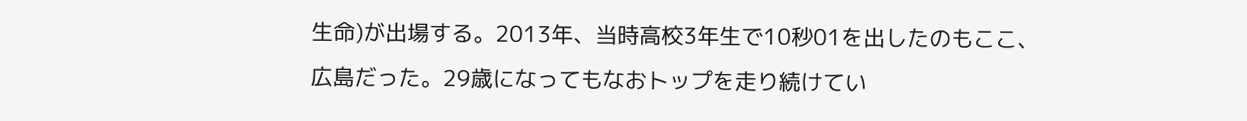生命)が出場する。2013年、当時高校3年生で10秒01を出したのもここ、広島だった。29歳になってもなおトップを走り続けてい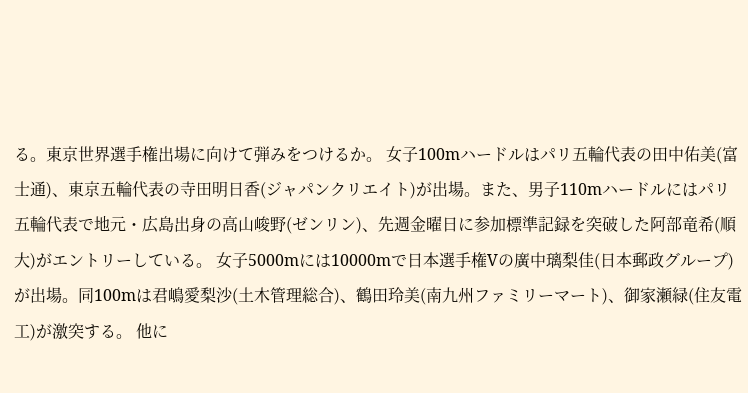る。東京世界選手権出場に向けて弾みをつけるか。 女子100mハードルはパリ五輪代表の田中佑美(富士通)、東京五輪代表の寺田明日香(ジャパンクリエイト)が出場。また、男子110mハードルにはパリ五輪代表で地元・広島出身の高山峻野(ゼンリン)、先週金曜日に参加標準記録を突破した阿部竜希(順大)がエントリーしている。 女子5000mには10000mで日本選手権Vの廣中璃梨佳(日本郵政グループ)が出場。同100mは君嶋愛梨沙(土木管理総合)、鶴田玲美(南九州ファミリーマート)、御家瀬緑(住友電工)が激突する。 他に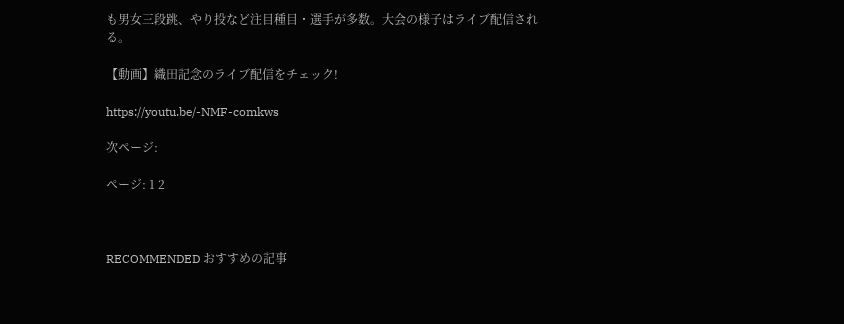も男女三段跳、やり投など注目種目・選手が多数。大会の様子はライブ配信される。

【動画】織田記念のライブ配信をチェック!

https://youtu.be/-NMF-comkws

次ページ:

ページ: 1 2



RECOMMENDED おすすめの記事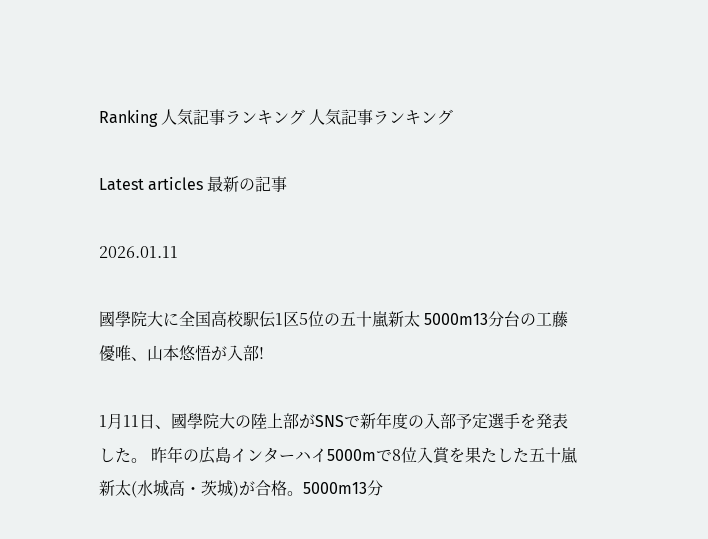Ranking 人気記事ランキング 人気記事ランキング

Latest articles 最新の記事

2026.01.11

國學院大に全国高校駅伝1区5位の五十嵐新太 5000m13分台の工藤優唯、山本悠悟が入部!

1月11日、國學院大の陸上部がSNSで新年度の入部予定選手を発表した。 昨年の広島インターハイ5000mで8位入賞を果たした五十嵐新太(水城高・茨城)が合格。5000m13分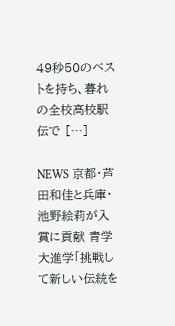49秒50のベストを持ち、暮れの全校高校駅伝で […]

NEWS 京都・芦田和佳と兵庫・池野絵莉が入賞に貢献 青学大進学「挑戦して新しい伝統を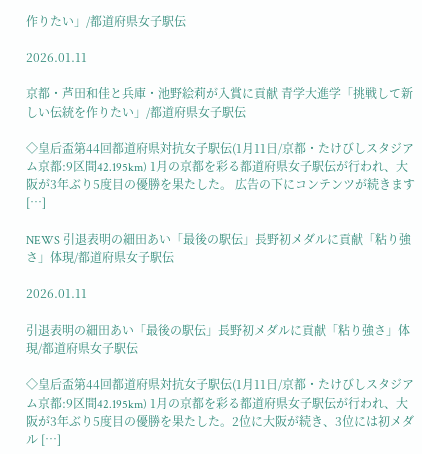作りたい」/都道府県女子駅伝

2026.01.11

京都・芦田和佳と兵庫・池野絵莉が入賞に貢献 青学大進学「挑戦して新しい伝統を作りたい」/都道府県女子駅伝

◇皇后盃第44回都道府県対抗女子駅伝(1月11日/京都・たけびしスタジアム京都:9区間42.195km) 1月の京都を彩る都道府県女子駅伝が行われ、大阪が3年ぶり5度目の優勝を果たした。 広告の下にコンテンツが続きます […]

NEWS 引退表明の細田あい「最後の駅伝」長野初メダルに貢献「粘り強さ」体現/都道府県女子駅伝

2026.01.11

引退表明の細田あい「最後の駅伝」長野初メダルに貢献「粘り強さ」体現/都道府県女子駅伝

◇皇后盃第44回都道府県対抗女子駅伝(1月11日/京都・たけびしスタジアム京都:9区間42.195km) 1月の京都を彩る都道府県女子駅伝が行われ、大阪が3年ぶり5度目の優勝を果たした。2位に大阪が続き、3位には初メダル […]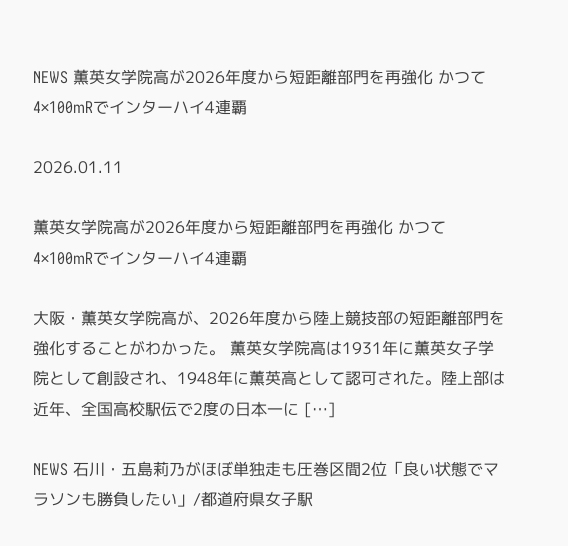NEWS 薫英女学院高が2026年度から短距離部門を再強化 かつて4×100mRでインターハイ4連覇

2026.01.11

薫英女学院高が2026年度から短距離部門を再強化 かつて4×100mRでインターハイ4連覇

大阪・薫英女学院高が、2026年度から陸上競技部の短距離部門を強化することがわかった。 薫英女学院高は1931年に薫英女子学院として創設され、1948年に薫英高として認可された。陸上部は近年、全国高校駅伝で2度の日本一に […]

NEWS 石川・五島莉乃がほぼ単独走も圧巻区間2位「良い状態でマラソンも勝負したい」/都道府県女子駅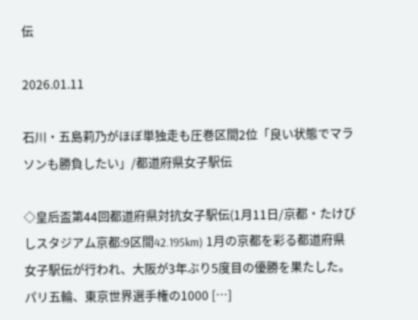伝

2026.01.11

石川・五島莉乃がほぼ単独走も圧巻区間2位「良い状態でマラソンも勝負したい」/都道府県女子駅伝

◇皇后盃第44回都道府県対抗女子駅伝(1月11日/京都・たけびしスタジアム京都:9区間42.195km) 1月の京都を彩る都道府県女子駅伝が行われ、大阪が3年ぶり5度目の優勝を果たした。パリ五輪、東京世界選手権の1000 […]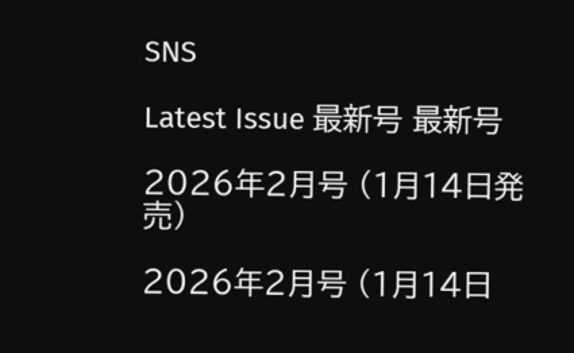SNS

Latest Issue 最新号 最新号

2026年2月号 (1月14日発売)

2026年2月号 (1月14日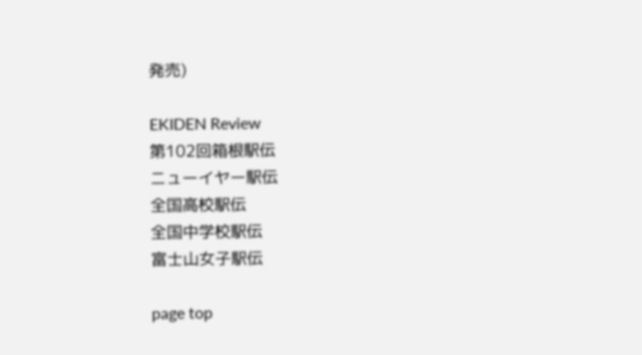発売)

EKIDEN Review
第102回箱根駅伝
ニューイヤー駅伝
全国高校駅伝
全国中学校駅伝
富士山女子駅伝

page top